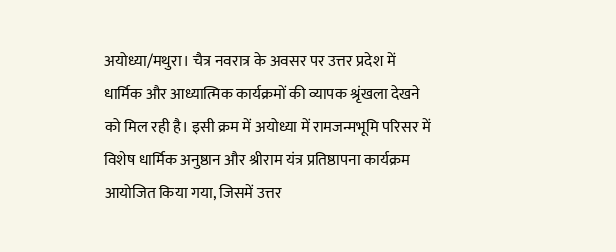अयोध्या/मथुरा। चैत्र नवरात्र के अवसर पर उत्तर प्रदेश में धार्मिक और आध्यात्मिक कार्यक्रमों की व्यापक श्रृंखला देखने को मिल रही है। इसी क्रम में अयोध्या में रामजन्मभूमि परिसर में विशेष धार्मिक अनुष्ठान और श्रीराम यंत्र प्रतिष्ठापना कार्यक्रम आयोजित किया गया, जिसमें उत्तर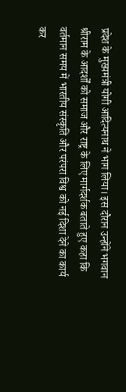प्रदेश के मुख्यमंत्री योगी आदित्यनाथ ने भाग लिया। इस दौरान उन्होंने भगवान श्रीराम के आदर्शों को समाज और राष्ट्र के लिए मार्गदर्शक बताते हुए कहा कि वर्तमान समय में भारतीय संस्कृति और परंपरा विश्व को नई दिशा देने का कार्य कर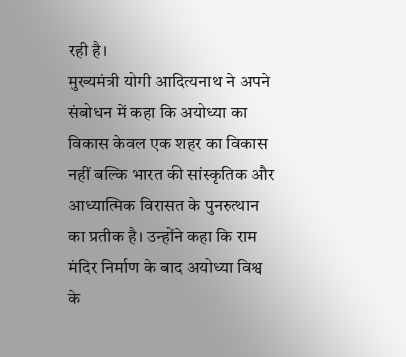रही है।
मुख्यमंत्री योगी आदित्यनाथ ने अपने संबोधन में कहा कि अयोध्या का विकास केवल एक शहर का विकास नहीं बल्कि भारत की सांस्कृतिक और आध्यात्मिक विरासत के पुनरुत्थान का प्रतीक है। उन्होंने कहा कि राम मंदिर निर्माण के बाद अयोध्या विश्व के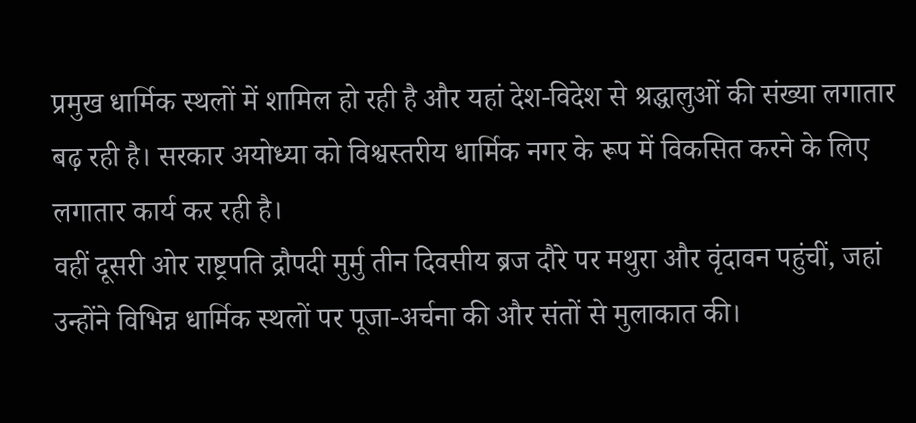प्रमुख धार्मिक स्थलों में शामिल हो रही है और यहां देश-विदेश से श्रद्धालुओं की संख्या लगातार बढ़ रही है। सरकार अयोध्या को विश्वस्तरीय धार्मिक नगर के रूप में विकसित करने के लिए लगातार कार्य कर रही है।
वहीं दूसरी ओर राष्ट्रपति द्रौपदी मुर्मु तीन दिवसीय ब्रज दौरे पर मथुरा और वृंदावन पहुंचीं, जहां उन्होंने विभिन्न धार्मिक स्थलों पर पूजा-अर्चना की और संतों से मुलाकात की।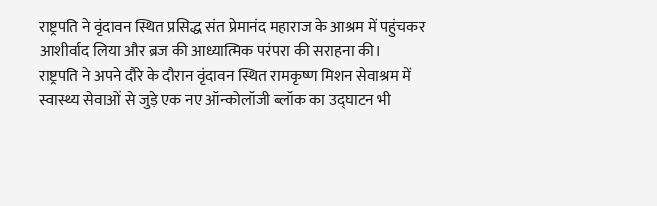राष्ट्रपति ने वृंदावन स्थित प्रसिद्ध संत प्रेमानंद महाराज के आश्रम में पहुंचकर आशीर्वाद लिया और ब्रज की आध्यात्मिक परंपरा की सराहना की।
राष्ट्रपति ने अपने दौरे के दौरान वृंदावन स्थित रामकृष्ण मिशन सेवाश्रम में स्वास्थ्य सेवाओं से जुड़े एक नए ऑन्कोलॉजी ब्लॉक का उद्घाटन भी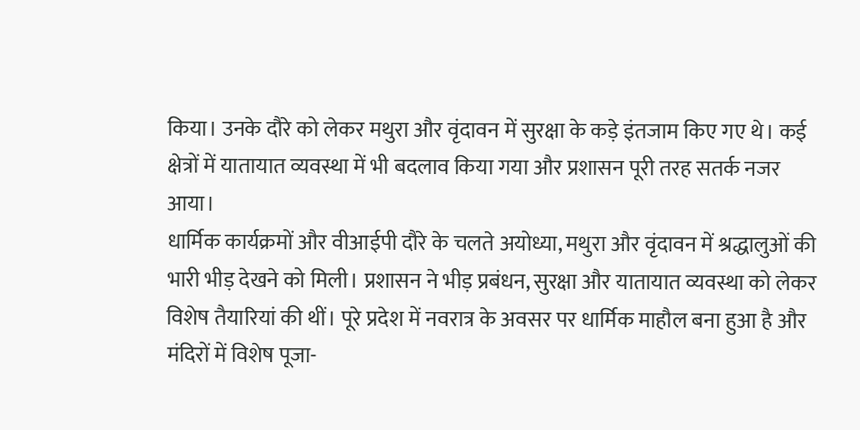किया। उनके दौरे को लेकर मथुरा और वृंदावन में सुरक्षा के कड़े इंतजाम किए गए थे। कई क्षेत्रों में यातायात व्यवस्था में भी बदलाव किया गया और प्रशासन पूरी तरह सतर्क नजर आया।
धार्मिक कार्यक्रमों और वीआईपी दौरे के चलते अयोध्या, मथुरा और वृंदावन में श्रद्धालुओं की भारी भीड़ देखने को मिली। प्रशासन ने भीड़ प्रबंधन, सुरक्षा और यातायात व्यवस्था को लेकर विशेष तैयारियां की थीं। पूरे प्रदेश में नवरात्र के अवसर पर धार्मिक माहौल बना हुआ है और मंदिरों में विशेष पूजा-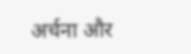अर्चना और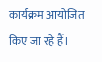कार्यक्रम आयोजित किए जा रहे हैं।